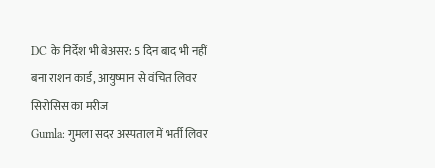DC के निर्देश भी बेअसर: 5 दिन बाद भी नहीं बना राशन कार्ड, आयुष्मान से वंचित लिवर सिरोसिस का मरीज
Gumla: गुमला सदर अस्पताल में भर्ती लिवर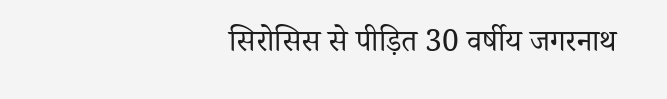सिरोसिस से पीड़ित 30 वर्षीय जगरनाथ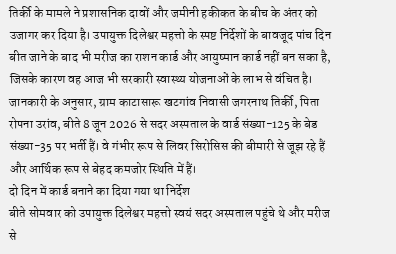तिर्की के मामले ने प्रशासनिक दावों और जमीनी हकीकत के बीच के अंतर को उजागर कर दिया है। उपायुक्त दिलेश्वर महत्तो के स्पष्ट निर्देशों के बावजूद पांच दिन बीत जाने के बाद भी मरीज का राशन कार्ड और आयुष्मान कार्ड नहीं बन सका है, जिसके कारण वह आज भी सरकारी स्वास्थ्य योजनाओं के लाभ से वंचित है। जानकारी के अनुसार, ग्राम काटासारू खटगांव निवासी जगरनाथ तिर्की, पिता रोपना उरांव, बीते 8 जून 2026 से सदर अस्पताल के वार्ड संख्या-125 के बेड संख्या-35 पर भर्ती हैं। वे गंभीर रूप से लिवर सिरोसिस की बीमारी से जूझ रहे हैं और आर्थिक रूप से बेहद कमजोर स्थिति में हैं।
दो दिन में कार्ड बनाने का दिया गया था निर्देश
बीते सोमवार को उपायुक्त दिलेश्वर महत्तो स्वयं सदर अस्पताल पहुंचे थे और मरीज से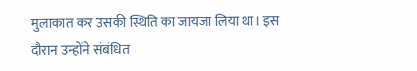मुलाकात कर उसकी स्थिति का जायजा लिया था। इस दौरान उन्होंने संबंधित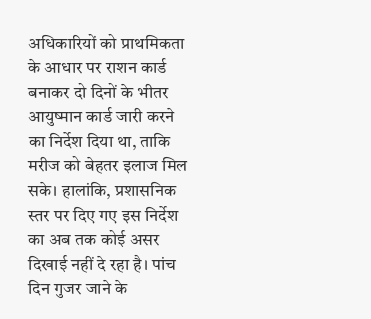अधिकारियों को प्राथमिकता के आधार पर राशन कार्ड बनाकर दो दिनों के भीतर आयुष्मान कार्ड जारी करने का निर्देश दिया था, ताकि मरीज को बेहतर इलाज मिल सके। हालांकि, प्रशासनिक स्तर पर दिए गए इस निर्देश का अब तक कोई असर दिखाई नहीं दे रहा है। पांच दिन गुजर जाने के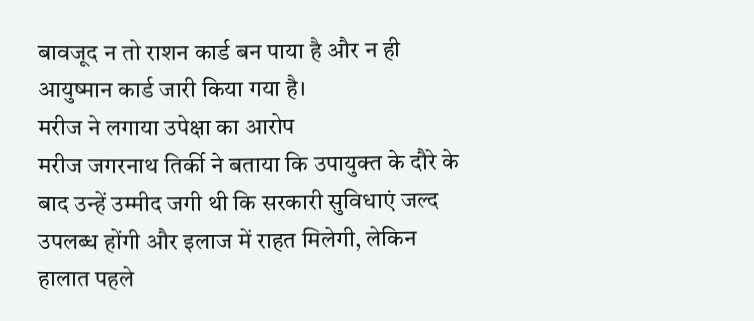बावजूद न तो राशन कार्ड बन पाया है और न ही आयुष्मान कार्ड जारी किया गया है।
मरीज ने लगाया उपेक्षा का आरोप
मरीज जगरनाथ तिर्की ने बताया कि उपायुक्त के दौरे के बाद उन्हें उम्मीद जगी थी कि सरकारी सुविधाएं जल्द उपलब्ध होंगी और इलाज में राहत मिलेगी, लेकिन हालात पहले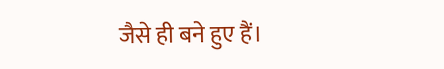जैसे ही बने हुए हैं।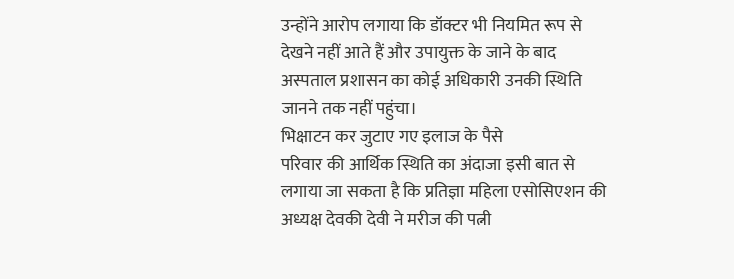उन्होंने आरोप लगाया कि डॉक्टर भी नियमित रूप से देखने नहीं आते हैं और उपायुक्त के जाने के बाद अस्पताल प्रशासन का कोई अधिकारी उनकी स्थिति जानने तक नहीं पहुंचा।
भिक्षाटन कर जुटाए गए इलाज के पैसे
परिवार की आर्थिक स्थिति का अंदाजा इसी बात से लगाया जा सकता है कि प्रतिज्ञा महिला एसोसिएशन की अध्यक्ष देवकी देवी ने मरीज की पत्नी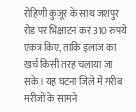रोहिणी कुजूर के साथ जशपुर रोड पर भिक्षाटन कर 310 रुपये एकत्र किए, ताकि इलाज का खर्च किसी तरह चलाया जा सके। यह घटना जिले में गरीब मरीजों के सामने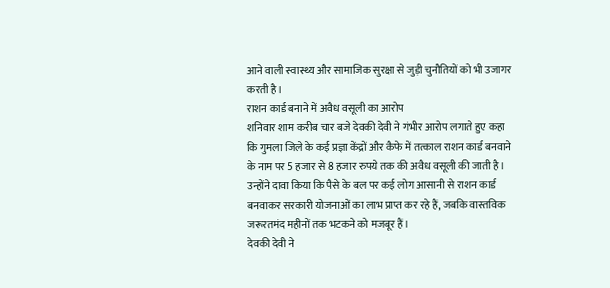आने वाली स्वास्थ्य और सामाजिक सुरक्षा से जुड़ी चुनौतियों को भी उजागर करती है।
राशन कार्ड बनाने में अवैध वसूली का आरोप
शनिवार शाम करीब चार बजे देवकी देवी ने गंभीर आरोप लगाते हुए कहा कि गुमला जिले के कई प्रज्ञा केंद्रों और कैफे में तत्काल राशन कार्ड बनवाने के नाम पर 5 हजार से 8 हजार रुपये तक की अवैध वसूली की जाती है। उन्होंने दावा किया कि पैसे के बल पर कई लोग आसानी से राशन कार्ड बनवाकर सरकारी योजनाओं का लाभ प्राप्त कर रहे हैं, जबकि वास्तविक जरूरतमंद महीनों तक भटकने को मजबूर हैं।
देवकी देवी ने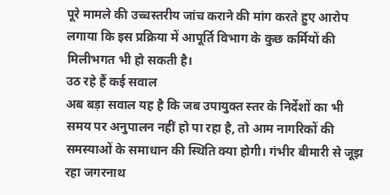पूरे मामले की उच्चस्तरीय जांच कराने की मांग करते हुए आरोप लगाया कि इस प्रक्रिया में आपूर्ति विभाग के कुछ कर्मियों की मिलीभगत भी हो सकती है।
उठ रहे हैं कई सवाल
अब बड़ा सवाल यह है कि जब उपायुक्त स्तर के निर्देशों का भी समय पर अनुपालन नहीं हो पा रहा है, तो आम नागरिकों की समस्याओं के समाधान की स्थिति क्या होगी। गंभीर बीमारी से जूझ रहा जगरनाथ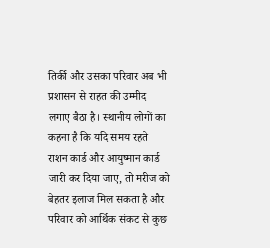तिर्की और उसका परिवार अब भी प्रशासन से राहत की उम्मीद लगाए बैठा है। स्थानीय लोगों का कहना है कि यदि समय रहते राशन कार्ड और आयुष्मान कार्ड जारी कर दिया जाए, तो मरीज को बेहतर इलाज मिल सकता है और परिवार को आर्थिक संकट से कुछ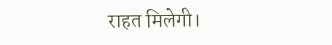राहत मिलेगी।